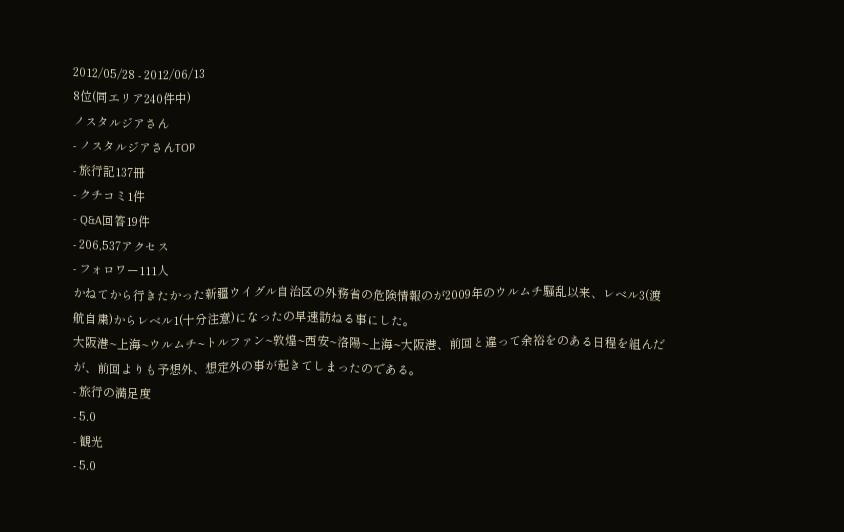2012/05/28 - 2012/06/13
8位(同エリア240件中)
ノスタルジアさん
- ノスタルジアさんTOP
- 旅行記137冊
- クチコミ1件
- Q&A回答19件
- 206,537アクセス
- フォロワー111人
かねてから行きたかった新疆ウイグル自治区の外務省の危険情報のが2009年のウルムチ騒乱以来、レベル3(渡航自粛)からレベル1(十分注意)になったの早速訪ねる事にした。
大阪港~上海~ウルムチ~トルファン~敦煌~西安~洛陽~上海~大阪港、前回と違って余裕をのある日程を組んだが、前回よりも予想外、想定外の事が起きてしまったのである。
- 旅行の満足度
- 5.0
- 観光
- 5.0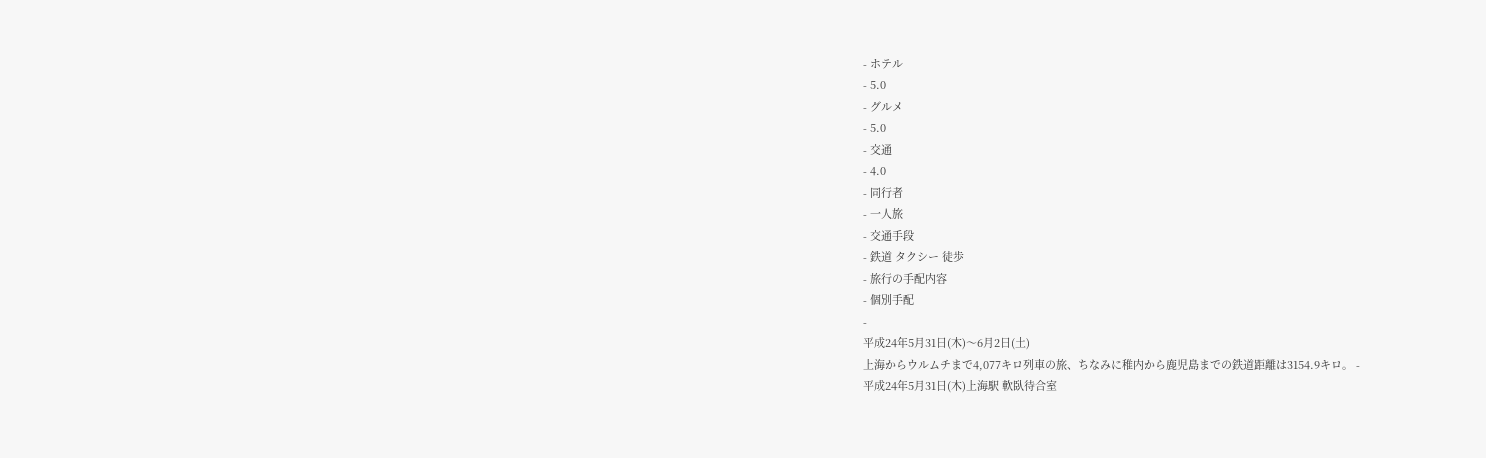- ホテル
- 5.0
- グルメ
- 5.0
- 交通
- 4.0
- 同行者
- 一人旅
- 交通手段
- 鉄道 タクシー 徒歩
- 旅行の手配内容
- 個別手配
-
平成24年5月31日(木)〜6月2日(土)
上海からウルムチまで4,077キロ列車の旅、ちなみに稚内から鹿児島までの鉄道距離は3154.9キロ。 -
平成24年5月31日(木)上海駅 軟臥待合室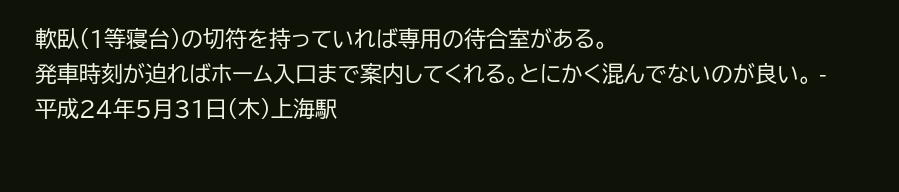軟臥(1等寝台)の切符を持っていれば専用の待合室がある。
発車時刻が迫ればホーム入口まで案内してくれる。とにかく混んでないのが良い。 -
平成24年5月31日(木)上海駅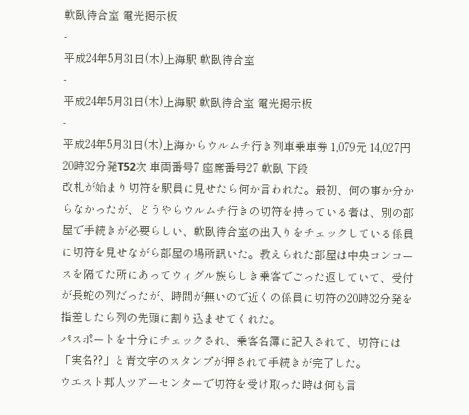軟臥待合室 電光掲示板
-
平成24年5月31日(木)上海駅 軟臥待合室
-
平成24年5月31日(木)上海駅 軟臥待合室 電光掲示板
-
平成24年5月31日(木)上海からウルムチ行き列車乗車券 1,079元 14,027円
20時32分発T52次 車両番号7 座席番号27 軟臥 下段
改札が始まり切符を駅員に見せたら何か言われた。最初、何の事か分からなかったが、どうやらウルムチ行きの切符を持っている者は、別の部屋で手続きが必要らしい、軟臥待合室の出入りをチェックしている係員に切符を見せながら部屋の場所訊いた。教えられた部屋は中央コンコースを隔てた所にあってウィグル族らしき乗客でごった返していて、受付が長蛇の列だったが、時間が無いので近くの係員に切符の20時32分発を指差したら列の先頭に割り込ませてくれた。
パスポートを十分にチェックされ、乗客名簿に記入されて、切符には「実名??」と青文字のスタンプが押されて手続きが完了した。
ウエスト邦人ツアーセンターで切符を受け取った時は何も言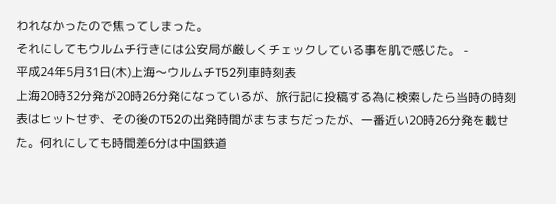われなかったので焦ってしまった。
それにしてもウルムチ行きには公安局が厳しくチェックしている事を肌で感じた。 -
平成24年5月31日(木)上海〜ウルムチT52列車時刻表
上海20時32分発が20時26分発になっているが、旅行記に投稿する為に検索したら当時の時刻表はヒットせず、その後のT52の出発時間がまちまちだったが、一番近い20時26分発を載せた。何れにしても時間差6分は中国鉄道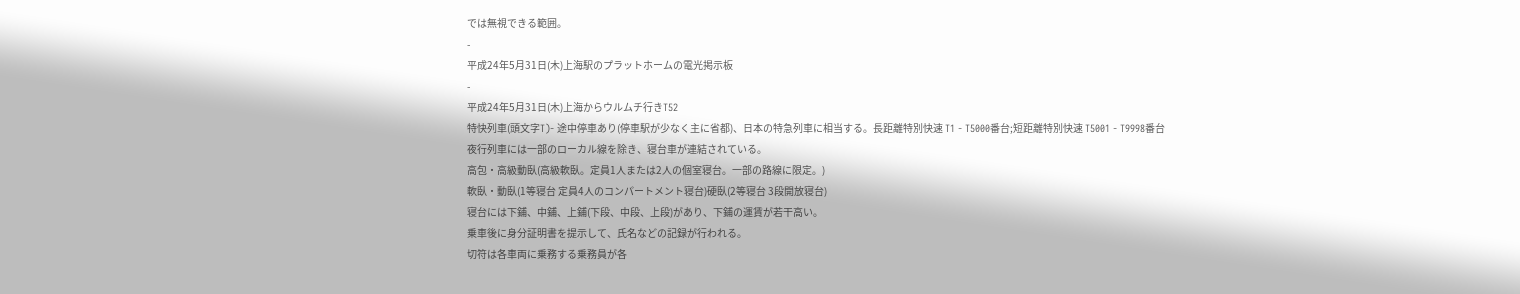では無視できる範囲。
-
平成24年5月31日(木)上海駅のプラットホームの電光掲示板
-
平成24年5月31日(木)上海からウルムチ行きT52
特快列車(頭文字T)- 途中停車あり(停車駅が少なく主に省都)、日本の特急列車に相当する。長距離特別快速 T1 - T5000番台;短距離特別快速 T5001 - T9998番台
夜行列車には一部のローカル線を除き、寝台車が連結されている。
高包・高級動臥(高級軟臥。定員1人または2人の個室寝台。一部の路線に限定。)
軟臥・動臥(1等寝台 定員4人のコンパートメント寝台)硬臥(2等寝台 3段開放寝台)
寝台には下鋪、中鋪、上鋪(下段、中段、上段)があり、下鋪の運賃が若干高い。
乗車後に身分証明書を提示して、氏名などの記録が行われる。
切符は各車両に乗務する乗務員が各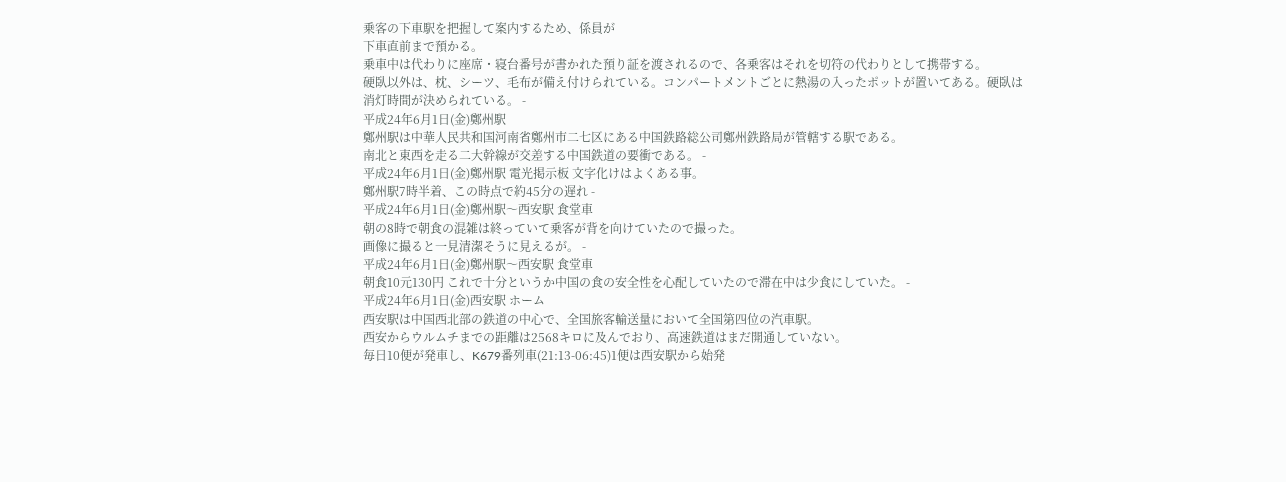乗客の下車駅を把握して案内するため、係員が
下車直前まで預かる。
乗車中は代わりに座席・寝台番号が書かれた預り証を渡されるので、各乗客はそれを切符の代わりとして携帯する。
硬臥以外は、枕、シーツ、毛布が備え付けられている。コンパートメントごとに熱湯の入ったポットが置いてある。硬臥は消灯時間が決められている。 -
平成24年6月1日(金)鄭州駅
鄭州駅は中華人民共和国河南省鄭州市二七区にある中国鉄路総公司鄭州鉄路局が管轄する駅である。
南北と東西を走る二大幹線が交差する中国鉄道の要衝である。 -
平成24年6月1日(金)鄭州駅 電光掲示板 文字化けはよくある事。
鄭州駅7時半着、この時点で約45分の遅れ -
平成24年6月1日(金)鄭州駅〜西安駅 食堂車
朝の8時で朝食の混雑は終っていて乗客が背を向けていたので撮った。
画像に撮ると一見清潔そうに見えるが。 -
平成24年6月1日(金)鄭州駅〜西安駅 食堂車
朝食10元130円 これで十分というか中国の食の安全性を心配していたので滞在中は少食にしていた。 -
平成24年6月1日(金)西安駅 ホーム
西安駅は中国西北部の鉄道の中心で、全国旅客輸送量において全国第四位の汽車駅。
西安からウルムチまでの距離は2568キロに及んでおり、高速鉄道はまだ開通していない。
毎日10便が発車し、K679番列車(21:13-06:45)1便は西安駅から始発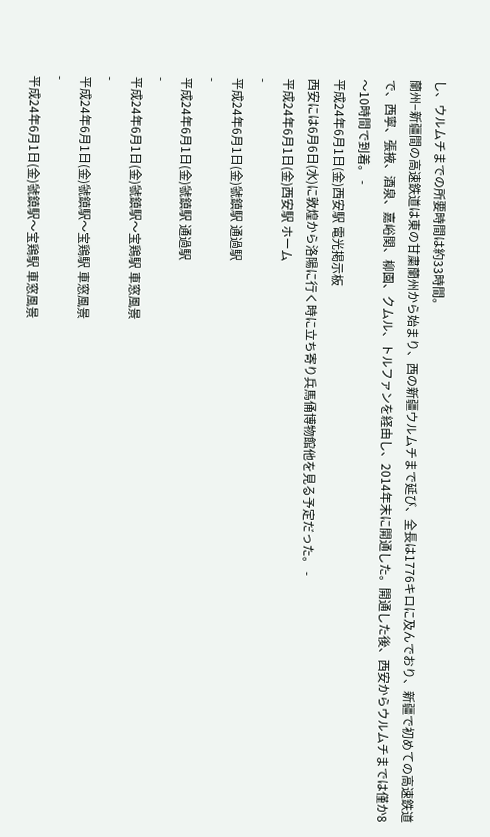し、ウルムチまでの所要時間は約33時間。
蘭州−新疆間の高速鉄道は東の甘粛蘭州から始まり、西の新疆ウルムチまで延び、全長は1776キロに及んでおり、新疆で初めての高速鉄道で、西寧、張掖、酒泉、嘉峪関、柳園、クムル、トルファンを経由し、2014年末に開通した。開通した後、西安からウルムチまでは僅か8〜10時間で到着。 -
平成24年6月1日(金)西安駅 電光掲示板
西安には6月6日(水)に敦煌から洛陽に行く時に立ち寄り兵馬俑博物館他を見る予定だった。 -
平成24年6月1日(金)西安駅 ホーム
-
平成24年6月1日(金)虢鎮駅 通過駅
-
平成24年6月1日(金)虢鎮駅 通過駅
-
平成24年6月1日(金)虢鎮駅〜宝鶏駅 車窓風景
-
平成24年6月1日(金)虢鎮駅〜宝鶏駅 車窓風景
-
平成24年6月1日(金)虢鎮駅〜宝鶏駅 車窓風景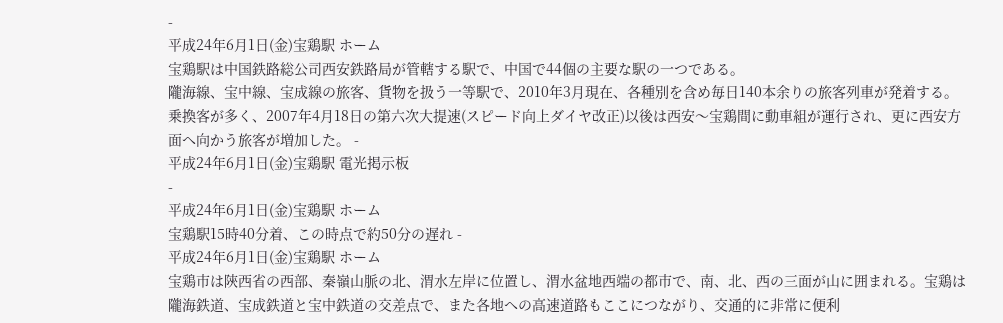-
平成24年6月1日(金)宝鶏駅 ホーム
宝鶏駅は中国鉄路総公司西安鉄路局が管轄する駅で、中国で44個の主要な駅の一つである。
隴海線、宝中線、宝成線の旅客、貨物を扱う一等駅で、2010年3月現在、各種別を含め毎日140本余りの旅客列車が発着する。
乗換客が多く、2007年4月18日の第六次大提速(スピード向上ダイヤ改正)以後は西安〜宝鶏間に動車組が運行され、更に西安方面へ向かう旅客が増加した。 -
平成24年6月1日(金)宝鶏駅 電光掲示板
-
平成24年6月1日(金)宝鶏駅 ホーム
宝鶏駅15時40分着、この時点で約50分の遅れ -
平成24年6月1日(金)宝鶏駅 ホーム
宝鶏市は陝西省の西部、秦嶺山脈の北、渭水左岸に位置し、渭水盆地西端の都市で、南、北、西の三面が山に囲まれる。宝鶏は隴海鉄道、宝成鉄道と宝中鉄道の交差点で、また各地への高速道路もここにつながり、交通的に非常に便利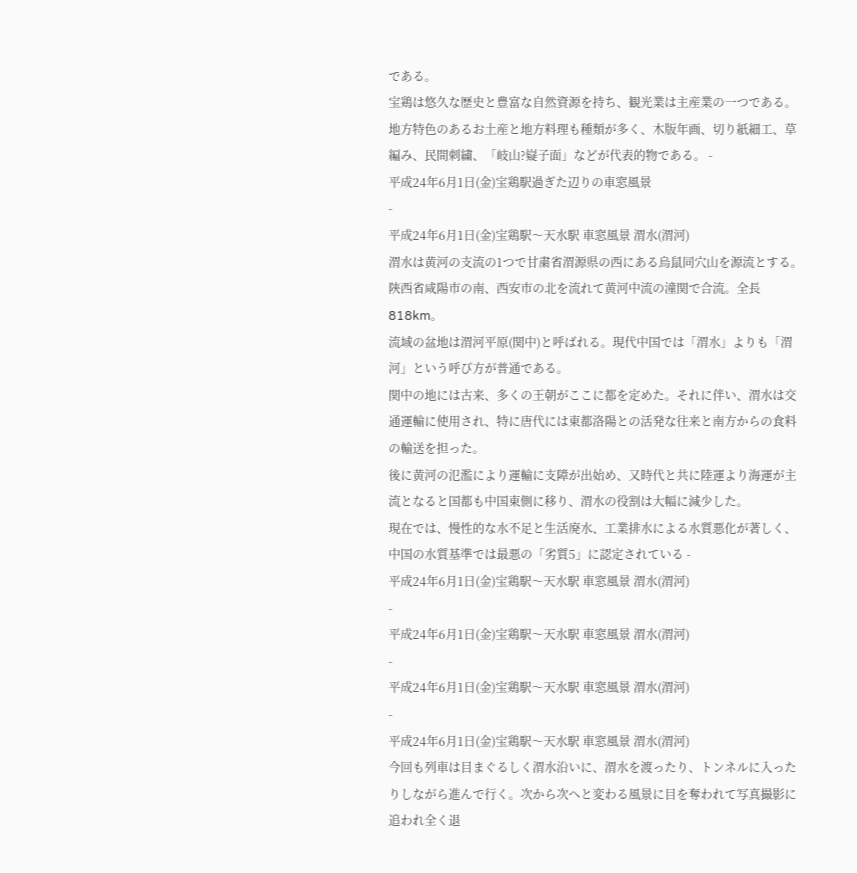である。
宝鶏は悠久な歴史と豊富な自然資源を持ち、観光業は主産業の一つである。地方特色のあるお土産と地方料理も種類が多く、木版年画、切り紙細工、草編み、民間刺繍、「岐山?嶷子面」などが代表的物である。 -
平成24年6月1日(金)宝鶏駅過ぎた辺りの車窓風景
-
平成24年6月1日(金)宝鶏駅〜天水駅 車窓風景 渭水(渭河)
渭水は黄河の支流の1つで甘粛省渭源県の西にある烏鼠同穴山を源流とする。
陝西省咸陽市の南、西安市の北を流れて黄河中流の潼関で合流。全長818km。
流域の盆地は渭河平原(関中)と呼ばれる。現代中国では「渭水」よりも「渭河」という呼び方が普通である。
関中の地には古来、多くの王朝がここに都を定めた。それに伴い、渭水は交通運輸に使用され、特に唐代には東都洛陽との活発な往来と南方からの食料の輸送を担った。
後に黄河の氾濫により運輸に支障が出始め、又時代と共に陸運より海運が主流となると国都も中国東側に移り、渭水の役割は大幅に減少した。
現在では、慢性的な水不足と生活廃水、工業排水による水質悪化が著しく、中国の水質基準では最悪の「劣質5」に認定されている -
平成24年6月1日(金)宝鶏駅〜天水駅 車窓風景 渭水(渭河)
-
平成24年6月1日(金)宝鶏駅〜天水駅 車窓風景 渭水(渭河)
-
平成24年6月1日(金)宝鶏駅〜天水駅 車窓風景 渭水(渭河)
-
平成24年6月1日(金)宝鶏駅〜天水駅 車窓風景 渭水(渭河)
今回も列車は目まぐるしく渭水沿いに、渭水を渡ったり、トンネルに入ったりしながら進んで行く。次から次へと変わる風景に目を奪われて写真撮影に追われ全く退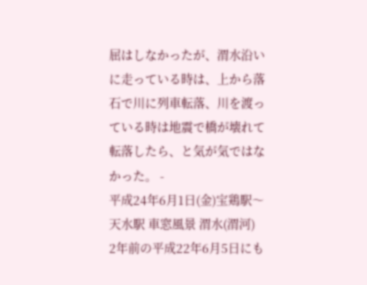屈はしなかったが、渭水沿いに走っている時は、上から落石で川に列車転落、川を渡っている時は地震で橋が壊れて転落したら、と気が気ではなかった。 -
平成24年6月1日(金)宝鶏駅〜天水駅 車窓風景 渭水(渭河)
2年前の平成22年6月5日にも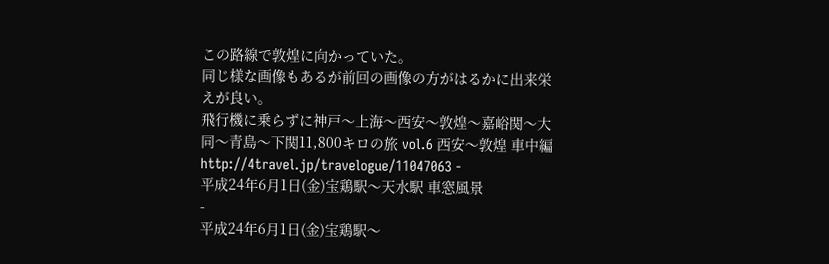この路線で敦煌に向かっていた。
同じ様な画像もあるが前回の画像の方がはるかに出来栄えが良い。
飛行機に乗らずに神戸〜上海〜西安〜敦煌〜嘉峪関〜大同〜青島〜下関11,800キロの旅 vol.6 西安〜敦煌 車中編
http://4travel.jp/travelogue/11047063 -
平成24年6月1日(金)宝鶏駅〜天水駅 車窓風景
-
平成24年6月1日(金)宝鶏駅〜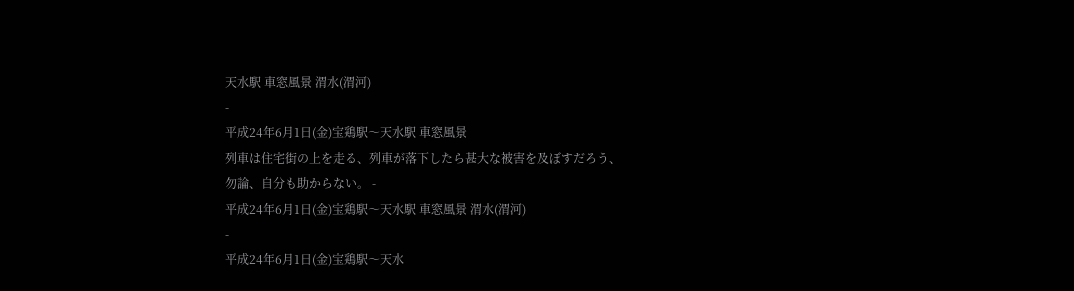天水駅 車窓風景 渭水(渭河)
-
平成24年6月1日(金)宝鶏駅〜天水駅 車窓風景
列車は住宅街の上を走る、列車が落下したら甚大な被害を及ぼすだろう、
勿論、自分も助からない。 -
平成24年6月1日(金)宝鶏駅〜天水駅 車窓風景 渭水(渭河)
-
平成24年6月1日(金)宝鶏駅〜天水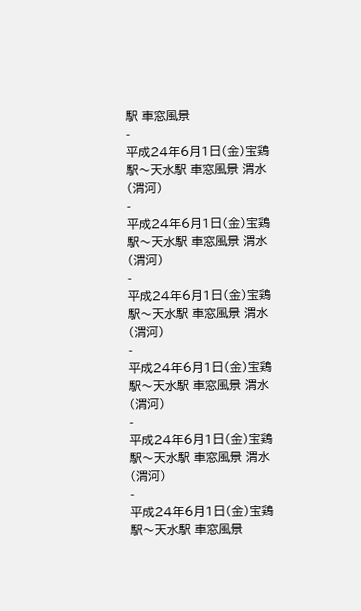駅 車窓風景
-
平成24年6月1日(金)宝鶏駅〜天水駅 車窓風景 渭水(渭河)
-
平成24年6月1日(金)宝鶏駅〜天水駅 車窓風景 渭水(渭河)
-
平成24年6月1日(金)宝鶏駅〜天水駅 車窓風景 渭水(渭河)
-
平成24年6月1日(金)宝鶏駅〜天水駅 車窓風景 渭水(渭河)
-
平成24年6月1日(金)宝鶏駅〜天水駅 車窓風景 渭水(渭河)
-
平成24年6月1日(金)宝鶏駅〜天水駅 車窓風景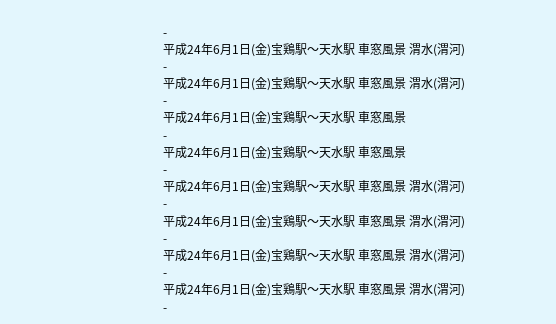-
平成24年6月1日(金)宝鶏駅〜天水駅 車窓風景 渭水(渭河)
-
平成24年6月1日(金)宝鶏駅〜天水駅 車窓風景 渭水(渭河)
-
平成24年6月1日(金)宝鶏駅〜天水駅 車窓風景
-
平成24年6月1日(金)宝鶏駅〜天水駅 車窓風景
-
平成24年6月1日(金)宝鶏駅〜天水駅 車窓風景 渭水(渭河)
-
平成24年6月1日(金)宝鶏駅〜天水駅 車窓風景 渭水(渭河)
-
平成24年6月1日(金)宝鶏駅〜天水駅 車窓風景 渭水(渭河)
-
平成24年6月1日(金)宝鶏駅〜天水駅 車窓風景 渭水(渭河)
-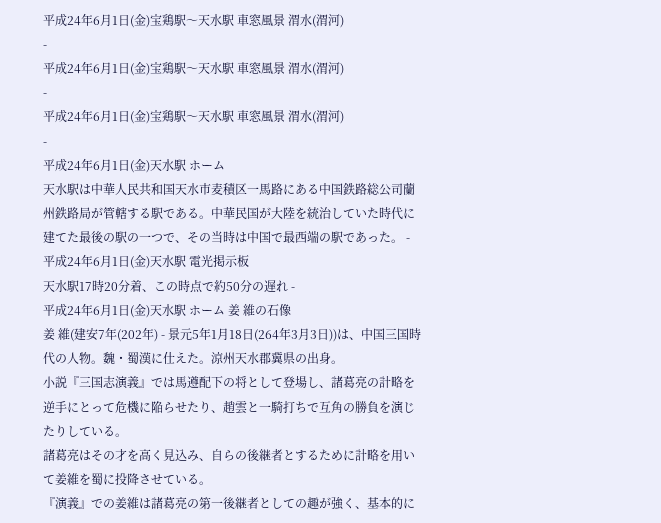平成24年6月1日(金)宝鶏駅〜天水駅 車窓風景 渭水(渭河)
-
平成24年6月1日(金)宝鶏駅〜天水駅 車窓風景 渭水(渭河)
-
平成24年6月1日(金)宝鶏駅〜天水駅 車窓風景 渭水(渭河)
-
平成24年6月1日(金)天水駅 ホーム
天水駅は中華人民共和国天水市麦積区一馬路にある中国鉄路総公司蘭州鉄路局が管轄する駅である。中華民国が大陸を統治していた時代に建てた最後の駅の一つで、その当時は中国で最西端の駅であった。 -
平成24年6月1日(金)天水駅 電光掲示板
天水駅17時20分着、この時点で約50分の遅れ -
平成24年6月1日(金)天水駅 ホーム 姜 維の石像
姜 維(建安7年(202年) - 景元5年1月18日(264年3月3日))は、中国三国時代の人物。魏・蜀漢に仕えた。涼州天水郡冀県の出身。
小説『三国志演義』では馬遵配下の将として登場し、諸葛亮の計略を逆手にとって危機に陥らせたり、趙雲と一騎打ちで互角の勝負を演じたりしている。
諸葛亮はその才を高く見込み、自らの後継者とするために計略を用いて姜維を蜀に投降させている。
『演義』での姜維は諸葛亮の第一後継者としての趣が強く、基本的に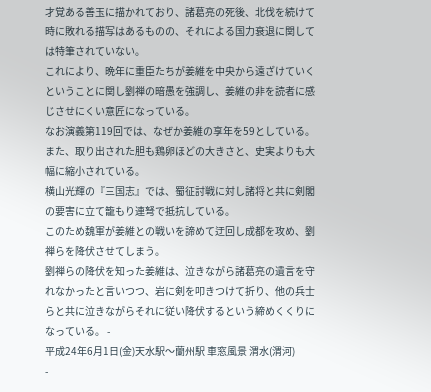才覚ある善玉に描かれており、諸葛亮の死後、北伐を続けて時に敗れる描写はあるものの、それによる国力衰退に関しては特筆されていない。
これにより、晩年に重臣たちが姜維を中央から遠ざけていくということに関し劉禅の暗愚を強調し、姜維の非を読者に感じさせにくい意匠になっている。
なお演義第119回では、なぜか姜維の享年を59としている。また、取り出された胆も鶏卵ほどの大きさと、史実よりも大幅に縮小されている。
横山光輝の『三国志』では、蜀征討戦に対し諸将と共に剣閣の要害に立て籠もり連弩で抵抗している。
このため魏軍が姜維との戦いを諦めて迂回し成都を攻め、劉禅らを降伏させてしまう。
劉禅らの降伏を知った姜維は、泣きながら諸葛亮の遺言を守れなかったと言いつつ、岩に剣を叩きつけて折り、他の兵士らと共に泣きながらそれに従い降伏するという締めくくりになっている。 -
平成24年6月1日(金)天水駅〜蘭州駅 車窓風景 渭水(渭河)
-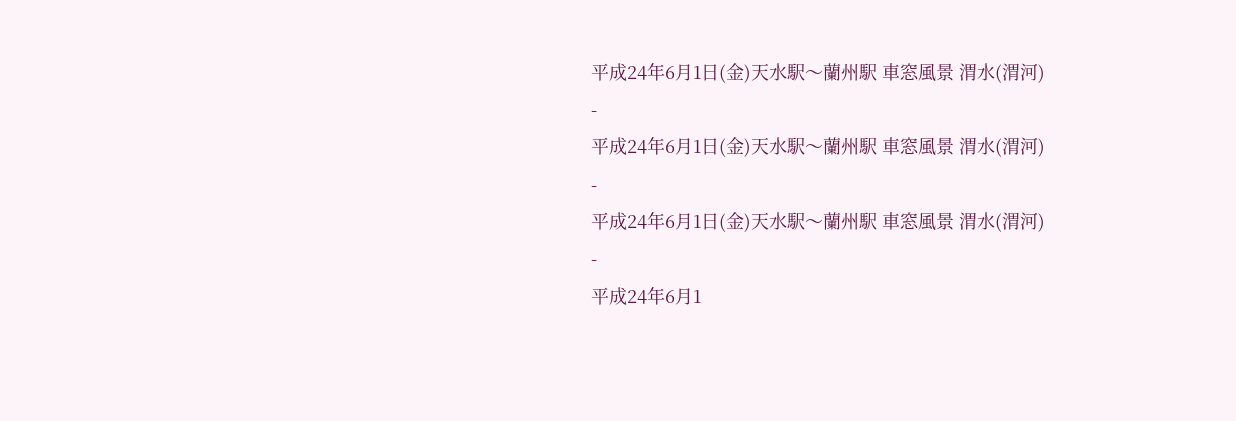平成24年6月1日(金)天水駅〜蘭州駅 車窓風景 渭水(渭河)
-
平成24年6月1日(金)天水駅〜蘭州駅 車窓風景 渭水(渭河)
-
平成24年6月1日(金)天水駅〜蘭州駅 車窓風景 渭水(渭河)
-
平成24年6月1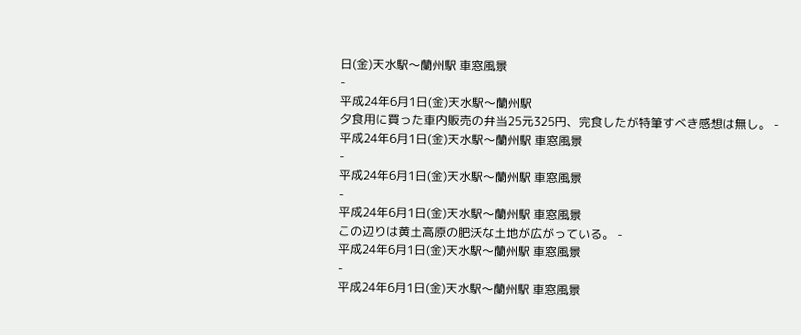日(金)天水駅〜蘭州駅 車窓風景
-
平成24年6月1日(金)天水駅〜蘭州駅
夕食用に買った車内販売の弁当25元325円、完食したが特筆すべき感想は無し。 -
平成24年6月1日(金)天水駅〜蘭州駅 車窓風景
-
平成24年6月1日(金)天水駅〜蘭州駅 車窓風景
-
平成24年6月1日(金)天水駅〜蘭州駅 車窓風景
この辺りは黄土高原の肥沃な土地が広がっている。 -
平成24年6月1日(金)天水駅〜蘭州駅 車窓風景
-
平成24年6月1日(金)天水駅〜蘭州駅 車窓風景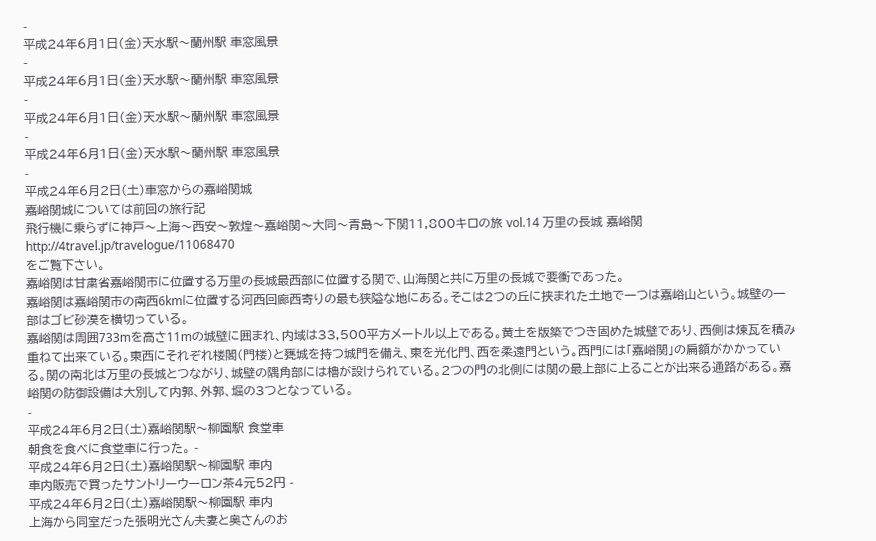-
平成24年6月1日(金)天水駅〜蘭州駅 車窓風景
-
平成24年6月1日(金)天水駅〜蘭州駅 車窓風景
-
平成24年6月1日(金)天水駅〜蘭州駅 車窓風景
-
平成24年6月1日(金)天水駅〜蘭州駅 車窓風景
-
平成24年6月2日(土)車窓からの嘉峪関城
嘉峪関城については前回の旅行記
飛行機に乗らずに神戸〜上海〜西安〜敦煌〜嘉峪関〜大同〜青島〜下関11,800キロの旅 vol.14 万里の長城 嘉峪関
http://4travel.jp/travelogue/11068470
をご覧下さい。
嘉峪関は甘粛省嘉峪関市に位置する万里の長城最西部に位置する関で、山海関と共に万里の長城で要衝であった。
嘉峪関は嘉峪関市の南西6kmに位置する河西回廊西寄りの最も狭隘な地にある。そこは2つの丘に挟まれた土地で一つは嘉峪山という。城壁の一部はゴビ砂漠を横切っている。
嘉峪関は周囲733mを高さ11mの城壁に囲まれ、内域は33,500平方メートル以上である。黄土を版築でつき固めた城壁であり、西側は煉瓦を積み重ねて出来ている。東西にそれぞれ楼閣(門楼)と甕城を持つ城門を備え、東を光化門、西を柔遠門という。西門には「嘉峪関」の扁額がかかっている。関の南北は万里の長城とつながり、城壁の隅角部には櫓が設けられている。2つの門の北側には関の最上部に上ることが出来る通路がある。嘉峪関の防御設備は大別して内郭、外郭、堀の3つとなっている。
-
平成24年6月2日(土)嘉峪関駅〜柳園駅 食堂車
朝食を食べに食堂車に行った。 -
平成24年6月2日(土)嘉峪関駅〜柳園駅 車内
車内販売で買ったサントリーウーロン茶4元52円 -
平成24年6月2日(土)嘉峪関駅〜柳園駅 車内
上海から同室だった張明光さん夫妻と奥さんのお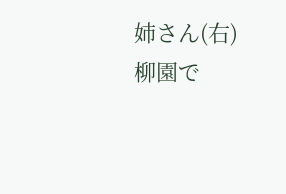姉さん(右)
柳園で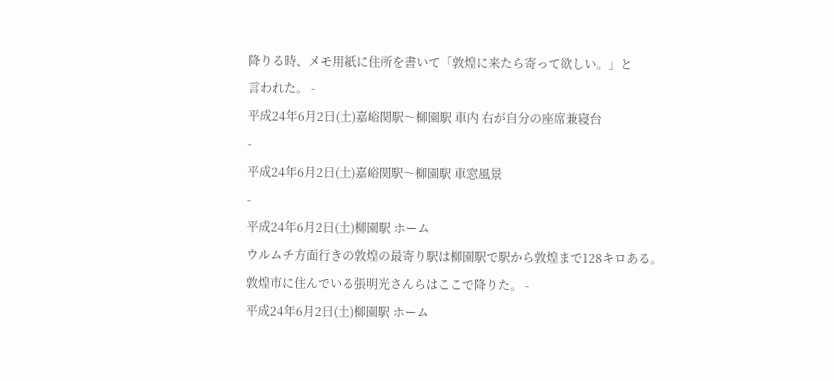降りる時、メモ用紙に住所を書いて「敦煌に来たら寄って欲しい。」と
言われた。 -
平成24年6月2日(土)嘉峪関駅〜柳園駅 車内 右が自分の座席兼寝台
-
平成24年6月2日(土)嘉峪関駅〜柳園駅 車窓風景
-
平成24年6月2日(土)柳園駅 ホーム
ウルムチ方面行きの敦煌の最寄り駅は柳園駅で駅から敦煌まで128キロある。
敦煌市に住んでいる張明光さんらはここで降りた。 -
平成24年6月2日(土)柳園駅 ホーム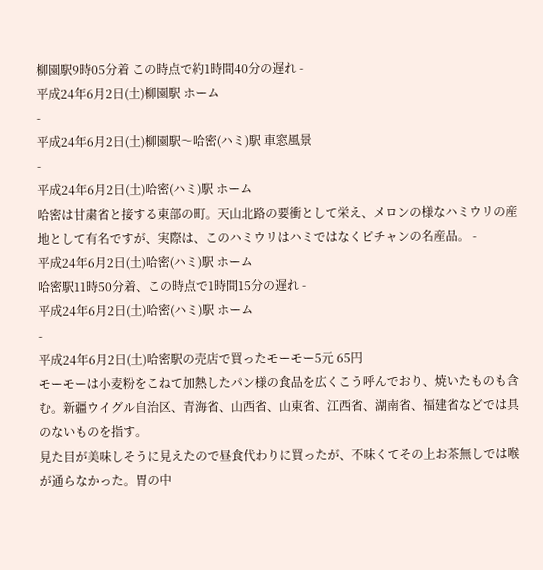柳園駅9時05分着 この時点で約1時間40分の遅れ -
平成24年6月2日(土)柳園駅 ホーム
-
平成24年6月2日(土)柳園駅〜哈密(ハミ)駅 車窓風景
-
平成24年6月2日(土)哈密(ハミ)駅 ホーム
哈密は甘粛省と接する東部の町。天山北路の要衝として栄え、メロンの様なハミウリの産地として有名ですが、実際は、このハミウリはハミではなくピチャンの名産品。 -
平成24年6月2日(土)哈密(ハミ)駅 ホーム
哈密駅11時50分着、この時点で1時間15分の遅れ -
平成24年6月2日(土)哈密(ハミ)駅 ホーム
-
平成24年6月2日(土)哈密駅の売店で買ったモーモー5元 65円
モーモーは小麦粉をこねて加熱したパン様の食品を広くこう呼んでおり、焼いたものも含む。新疆ウイグル自治区、青海省、山西省、山東省、江西省、湖南省、福建省などでは具のないものを指す。
見た目が美味しそうに見えたので昼食代わりに買ったが、不味くてその上お茶無しでは喉が通らなかった。胃の中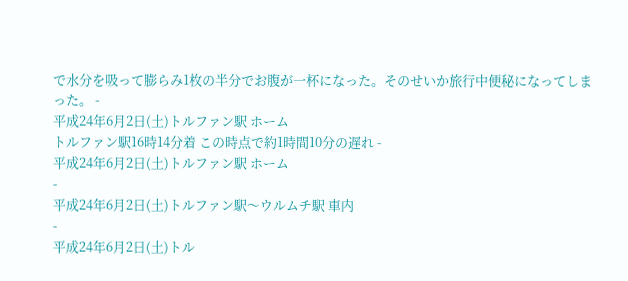で水分を吸って膨らみ1枚の半分でお腹が一杯になった。そのせいか旅行中便秘になってしまった。 -
平成24年6月2日(土)トルファン駅 ホーム
トルファン駅16時14分着 この時点で約1時間10分の遅れ -
平成24年6月2日(土)トルファン駅 ホーム
-
平成24年6月2日(土)トルファン駅〜ウルムチ駅 車内
-
平成24年6月2日(土)トル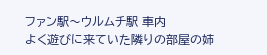ファン駅〜ウルムチ駅 車内
よく遊びに来ていた隣りの部屋の姉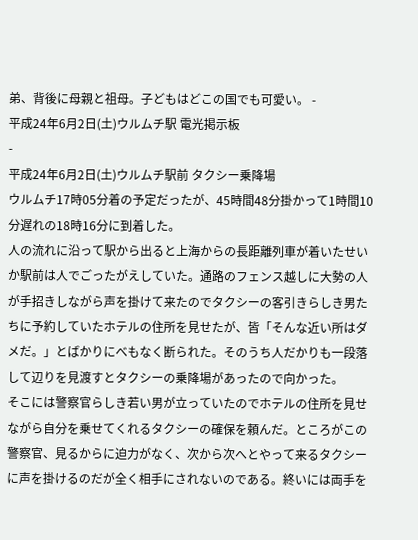弟、背後に母親と祖母。子どもはどこの国でも可愛い。 -
平成24年6月2日(土)ウルムチ駅 電光掲示板
-
平成24年6月2日(土)ウルムチ駅前 タクシー乗降場
ウルムチ17時05分着の予定だったが、45時間48分掛かって1時間10分遅れの18時16分に到着した。
人の流れに沿って駅から出ると上海からの長距離列車が着いたせいか駅前は人でごったがえしていた。通路のフェンス越しに大勢の人が手招きしながら声を掛けて来たのでタクシーの客引きらしき男たちに予約していたホテルの住所を見せたが、皆「そんな近い所はダメだ。」とばかりにべもなく断られた。そのうち人だかりも一段落して辺りを見渡すとタクシーの乗降場があったので向かった。
そこには警察官らしき若い男が立っていたのでホテルの住所を見せながら自分を乗せてくれるタクシーの確保を頼んだ。ところがこの警察官、見るからに迫力がなく、次から次へとやって来るタクシーに声を掛けるのだが全く相手にされないのである。終いには両手を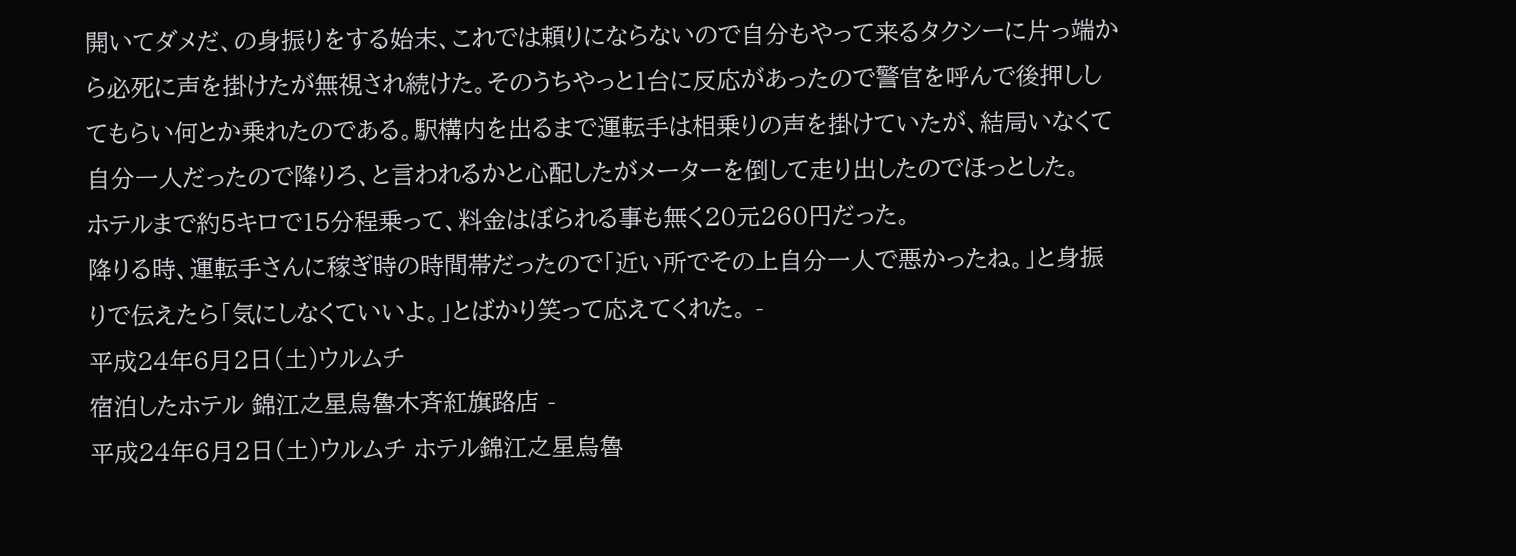開いてダメだ、の身振りをする始末、これでは頼りにならないので自分もやって来るタクシーに片っ端から必死に声を掛けたが無視され続けた。そのうちやっと1台に反応があったので警官を呼んで後押ししてもらい何とか乗れたのである。駅構内を出るまで運転手は相乗りの声を掛けていたが、結局いなくて自分一人だったので降りろ、と言われるかと心配したがメーターを倒して走り出したのでほっとした。
ホテルまで約5キロで15分程乗って、料金はぼられる事も無く20元260円だった。
降りる時、運転手さんに稼ぎ時の時間帯だったので「近い所でその上自分一人で悪かったね。」と身振りで伝えたら「気にしなくていいよ。」とばかり笑って応えてくれた。 -
平成24年6月2日(土)ウルムチ
宿泊したホテル 錦江之星烏魯木斉紅旗路店 -
平成24年6月2日(土)ウルムチ ホテル錦江之星烏魯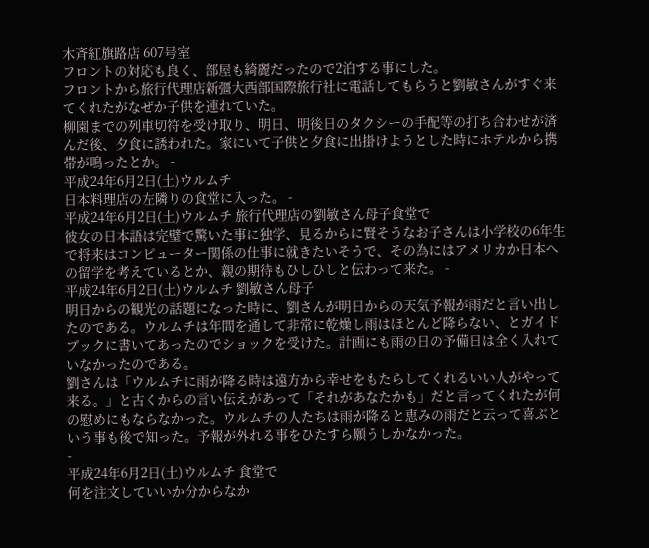木斉紅旗路店 607号室
フロントの対応も良く、部屋も綺麗だったので2泊する事にした。
フロントから旅行代理店新彊大西部国際旅行社に電話してもらうと劉敏さんがすぐ来てくれたがなぜか子供を連れていた。
柳園までの列車切符を受け取り、明日、明後日のタクシーの手配等の打ち合わせが済んだ後、夕食に誘われた。家にいて子供と夕食に出掛けようとした時にホテルから携帯が鳴ったとか。 -
平成24年6月2日(土)ウルムチ
日本料理店の左隣りの食堂に入った。 -
平成24年6月2日(土)ウルムチ 旅行代理店の劉敏さん母子食堂で
彼女の日本語は完璧で驚いた事に独学、見るからに賢そうなお子さんは小学校の6年生で将来はコンピューター関係の仕事に就きたいそうで、その為にはアメリカか日本への留学を考えているとか、親の期待もひしひしと伝わって来た。 -
平成24年6月2日(土)ウルムチ 劉敏さん母子
明日からの観光の話題になった時に、劉さんが明日からの天気予報が雨だと言い出したのである。ウルムチは年間を通して非常に乾燥し雨はほとんど降らない、とガイドブックに書いてあったのでショックを受けた。計画にも雨の日の予備日は全く入れていなかったのである。
劉さんは「ウルムチに雨が降る時は遠方から幸せをもたらしてくれるいい人がやって来る。」と古くからの言い伝えがあって「それがあなたかも」だと言ってくれたが何の慰めにもならなかった。ウルムチの人たちは雨が降ると恵みの雨だと云って喜ぶという事も後で知った。予報が外れる事をひたすら願うしかなかった。
-
平成24年6月2日(土)ウルムチ 食堂で
何を注文していいか分からなか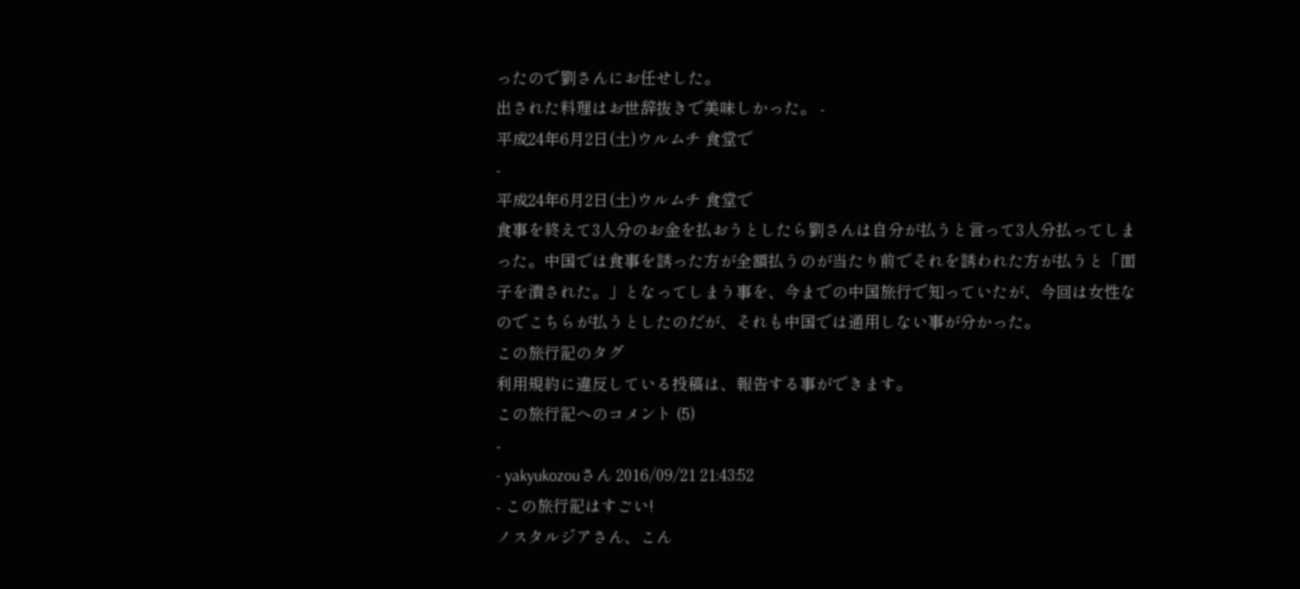ったので劉さんにお任せした。
出された料理はお世辞抜きで美味しかった。 -
平成24年6月2日(土)ウルムチ 食堂で
-
平成24年6月2日(土)ウルムチ 食堂で
食事を終えて3人分のお金を払おうとしたら劉さんは自分が払うと言って3人分払ってしまった。中国では食事を誘った方が全額払うのが当たり前でそれを誘われた方が払うと「面子を潰された。」となってしまう事を、今までの中国旅行で知っていたが、今回は女性なのでこちらが払うとしたのだが、それも中国では通用しない事が分かった。
この旅行記のタグ
利用規約に違反している投稿は、報告する事ができます。
この旅行記へのコメント (5)
-
- yakyukozouさん 2016/09/21 21:43:52
- この旅行記はすごい!
ノスタルジアさん、こん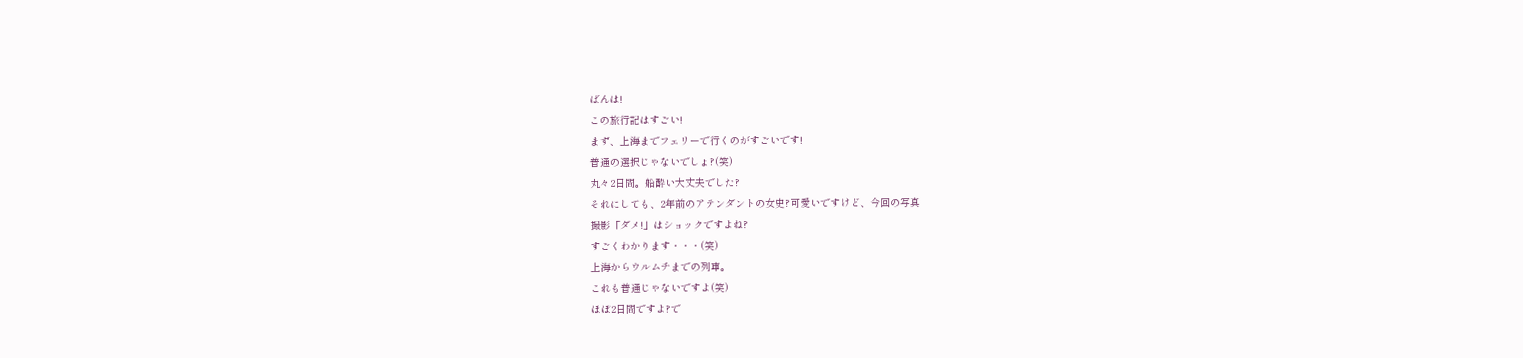ばんは!
この旅行記はすごい!
まず、上海までフェリーで行くのがすごいです!
普通の選択じゃないでしょ?(笑)
丸々2日間。船酔い大丈夫でした?
それにしても、2年前のアテンダントの女史?可愛いですけど、今回の写真
撮影「ダメ!」はショックですよね?
すごくわかります・・・(笑)
上海からウルムチまでの列車。
これも普通じゃないですよ(笑)
ほぼ2日間ですよ?で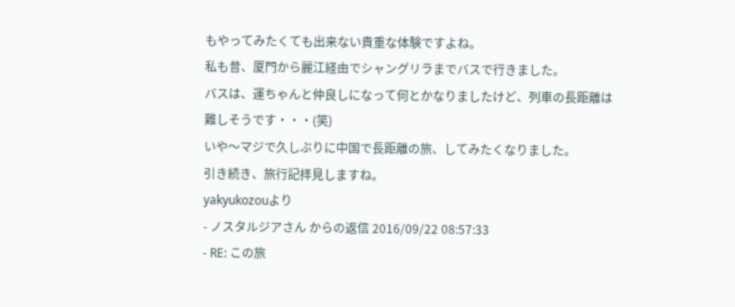もやってみたくても出来ない貴重な体験ですよね。
私も昔、厦門から麗江経由でシャングリラまでバスで行きました。
バスは、運ちゃんと仲良しになって何とかなりましたけど、列車の長距離は
難しそうです・・・(笑)
いや〜マジで久しぶりに中国で長距離の旅、してみたくなりました。
引き続き、旅行記拝見しますね。
yakyukozouより
- ノスタルジアさん からの返信 2016/09/22 08:57:33
- RE: この旅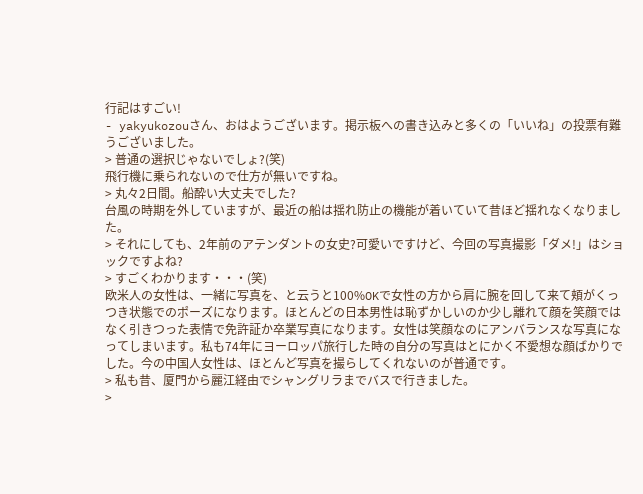行記はすごい!
- yakyukozouさん、おはようございます。掲示板への書き込みと多くの「いいね」の投票有難うございました。
> 普通の選択じゃないでしょ?(笑)
飛行機に乗られないので仕方が無いですね。
> 丸々2日間。船酔い大丈夫でした?
台風の時期を外していますが、最近の船は揺れ防止の機能が着いていて昔ほど揺れなくなりました。
> それにしても、2年前のアテンダントの女史?可愛いですけど、今回の写真撮影「ダメ!」はショックですよね?
> すごくわかります・・・(笑)
欧米人の女性は、一緒に写真を、と云うと100%OKで女性の方から肩に腕を回して来て頬がくっつき状態でのポーズになります。ほとんどの日本男性は恥ずかしいのか少し離れて顔を笑顔ではなく引きつった表情で免許証か卒業写真になります。女性は笑顔なのにアンバランスな写真になってしまいます。私も74年にヨーロッパ旅行した時の自分の写真はとにかく不愛想な顔ばかりでした。今の中国人女性は、ほとんど写真を撮らしてくれないのが普通です。
> 私も昔、厦門から麗江経由でシャングリラまでバスで行きました。
>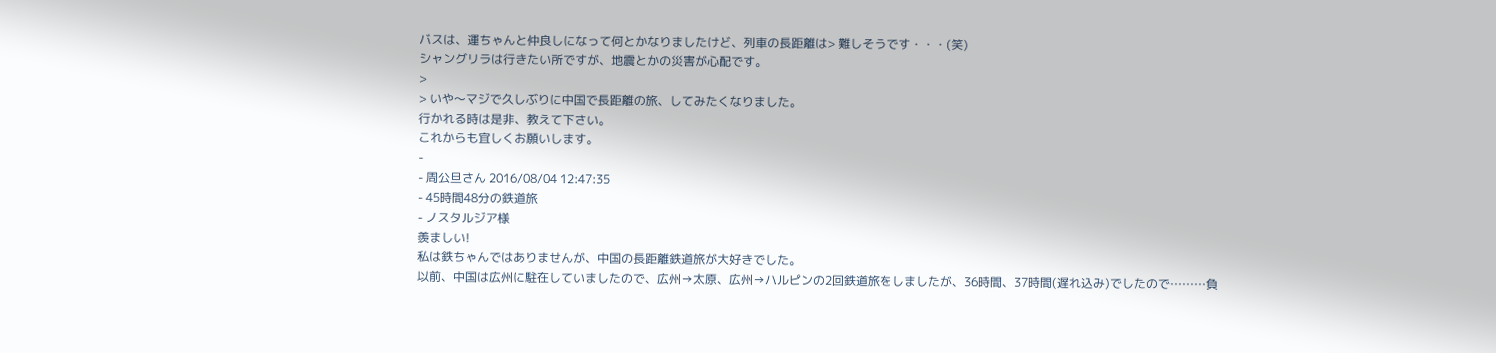バスは、運ちゃんと仲良しになって何とかなりましたけど、列車の長距離は> 難しそうです・・・(笑)
シャングリラは行きたい所ですが、地震とかの災害が心配です。
>
> いや〜マジで久しぶりに中国で長距離の旅、してみたくなりました。
行かれる時は是非、教えて下さい。
これからも宜しくお願いします。
-
- 周公旦さん 2016/08/04 12:47:35
- 45時間48分の鉄道旅
- ノスタルジア様
羨ましい!
私は鉄ちゃんではありませんが、中国の長距離鉄道旅が大好きでした。
以前、中国は広州に駐在していましたので、広州→太原、広州→ハルピンの2回鉄道旅をしましたが、36時間、37時間(遅れ込み)でしたので………負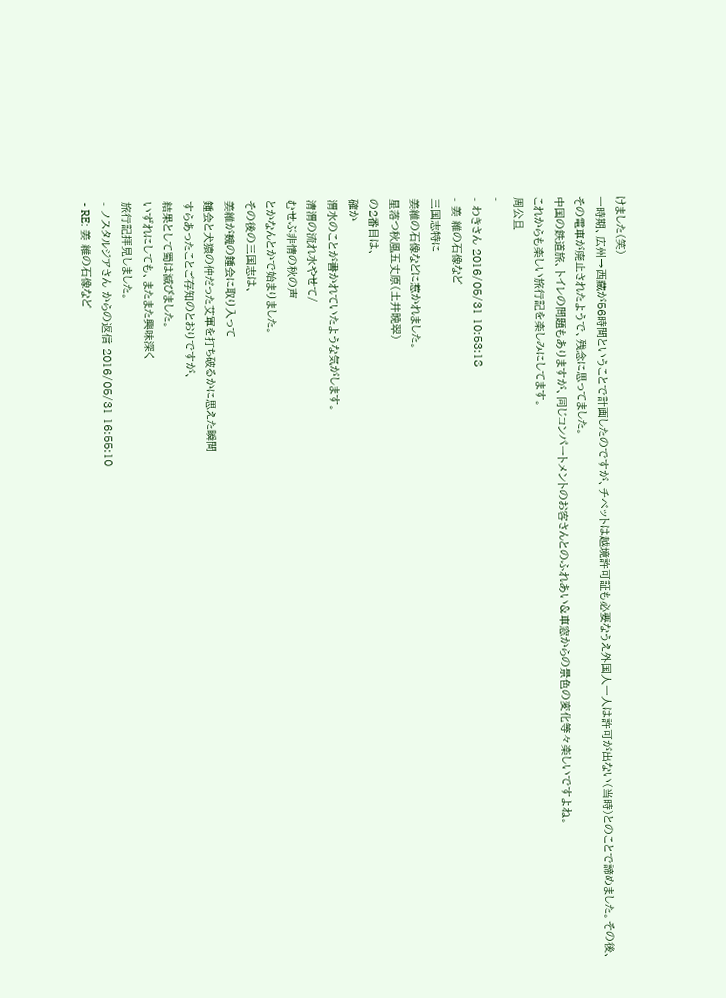けました(笑)
一時期、広州→西藏が56時間ということで計画したのですが、チベットは越境許可証も必要なうえ外国人一人は許可が出ない(当時)とのことで諦めました。その後、その電車が廃止されたようで、残念に思ってました。
中国の鉄道旅、トイレの問題もありますが、同じコンパートメントのお客さんとのふれあい&車窓からの景色の変化等々楽しいですよね。
これからも楽しい旅行記を楽しみにしてます。
周公旦
-
- わきさん 2016/05/31 10:53:18
- 姜 維の石像など
三国志特に
姜維の石像などに惹かれました。
星落つ秋風五丈原(土井晩翠)
の2番目は、
確か
渭水のことが書かれていたような気がします。
清渭の流れ水やせて/
むせぶ非情の秋の声
とかなんとかで始まりました。
その後の三国志は、
姜維が魏の鍾会に取り入って
鍾会と犬猿の仲だった艾軍を打ち破るかに思えた瞬間
すらあったことご存知のとおりですが、
結果として蜀は滅びました。
いずれにしても、またまた興味深く
旅行記拝見しました。
- ノスタルジアさん からの返信 2016/05/31 16:55:10
- RE: 姜 維の石像など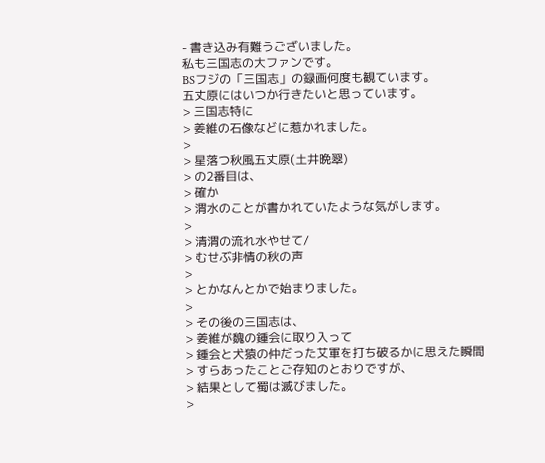- 書き込み有難うございました。
私も三国志の大ファンです。
BSフジの「三国志」の録画何度も観ています。
五丈原にはいつか行きたいと思っています。
> 三国志特に
> 姜維の石像などに惹かれました。
>
> 星落つ秋風五丈原(土井晩翠)
> の2番目は、
> 確か
> 渭水のことが書かれていたような気がします。
>
> 清渭の流れ水やせて/
> むせぶ非情の秋の声
>
> とかなんとかで始まりました。
>
> その後の三国志は、
> 姜維が魏の鍾会に取り入って
> 鍾会と犬猿の仲だった艾軍を打ち破るかに思えた瞬間
> すらあったことご存知のとおりですが、
> 結果として蜀は滅びました。
>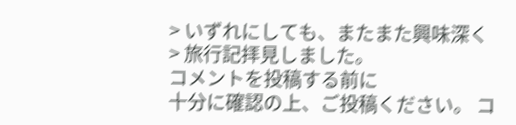> いずれにしても、またまた興味深く
> 旅行記拝見しました。
コメントを投稿する前に
十分に確認の上、ご投稿ください。 コ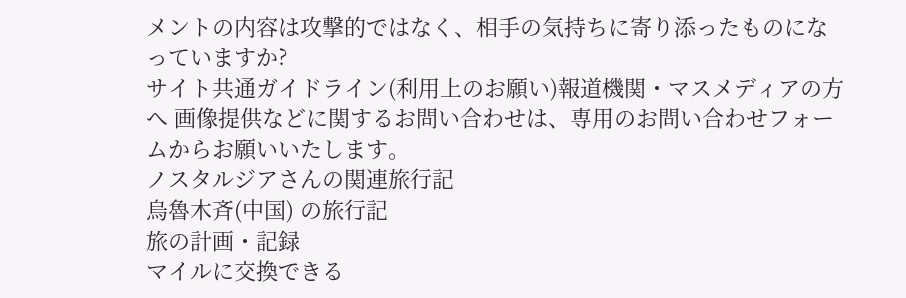メントの内容は攻撃的ではなく、相手の気持ちに寄り添ったものになっていますか?
サイト共通ガイドライン(利用上のお願い)報道機関・マスメディアの方へ 画像提供などに関するお問い合わせは、専用のお問い合わせフォームからお願いいたします。
ノスタルジアさんの関連旅行記
烏魯木斉(中国) の旅行記
旅の計画・記録
マイルに交換できる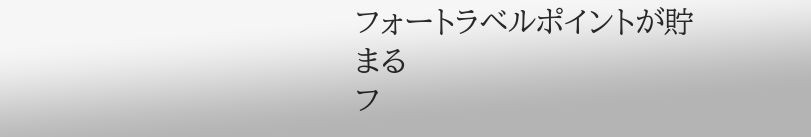フォートラベルポイントが貯まる
フ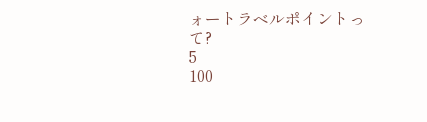ォートラベルポイントって?
5
100